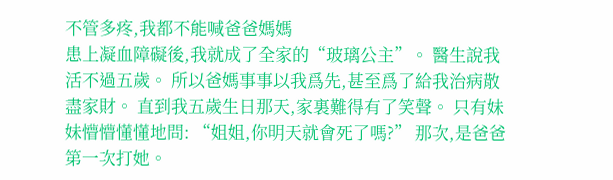不管多疼,我都不能喊爸爸媽媽
患上凝血障礙後,我就成了全家的“玻璃公主”。 醫生說我活不過五歲。 所以爸媽事事以我爲先,甚至爲了給我治病散盡家財。 直到我五歲生日那天,家裏難得有了笑聲。 只有妹妹懵懵懂懂地問: “姐姐,你明天就會死了嗎?” 那次,是爸爸第一次打她。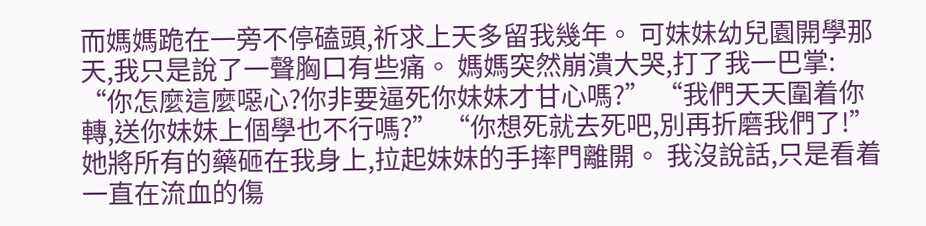而媽媽跪在一旁不停磕頭,祈求上天多留我幾年。 可妹妹幼兒園開學那天,我只是說了一聲胸口有些痛。 媽媽突然崩潰大哭,打了我一巴掌: “你怎麼這麼噁心?你非要逼死你妹妹才甘心嗎?” “我們天天圍着你轉,送你妹妹上個學也不行嗎?” “你想死就去死吧,別再折磨我們了!” 她將所有的藥砸在我身上,拉起妹妹的手摔門離開。 我沒說話,只是看着一直在流血的傷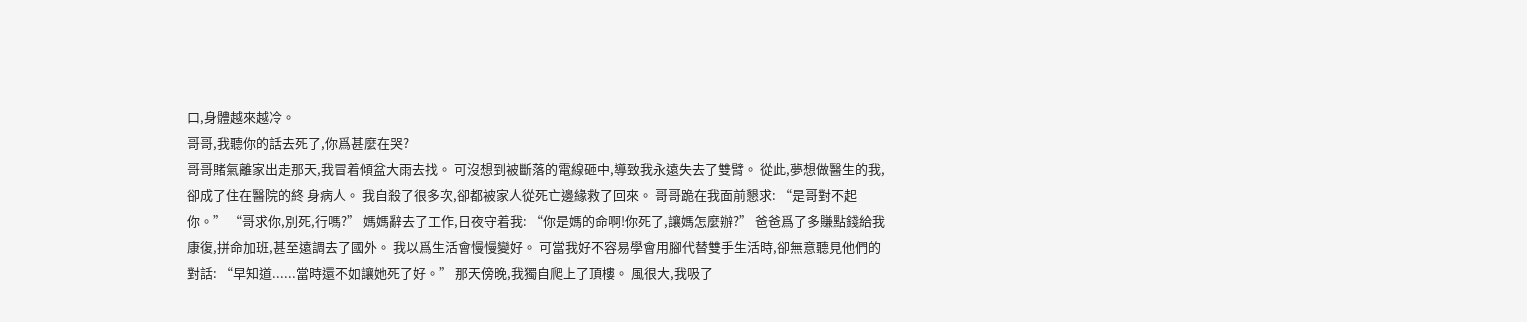口,身體越來越冷。
哥哥,我聽你的話去死了,你爲甚麼在哭?
哥哥賭氣離家出走那天,我冒着傾盆大雨去找。 可沒想到被斷落的電線砸中,導致我永遠失去了雙臂。 從此,夢想做醫生的我,卻成了住在醫院的終 身病人。 我自殺了很多次,卻都被家人從死亡邊緣救了回來。 哥哥跪在我面前懇求: “是哥對不起你。” “哥求你,別死,行嗎?” 媽媽辭去了工作,日夜守着我: “你是媽的命啊!你死了,讓媽怎麼辦?” 爸爸爲了多賺點錢給我康復,拼命加班,甚至遠調去了國外。 我以爲生活會慢慢變好。 可當我好不容易學會用腳代替雙手生活時,卻無意聽見他們的對話: “早知道......當時還不如讓她死了好。” 那天傍晚,我獨自爬上了頂樓。 風很大,我吸了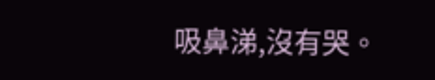吸鼻涕,沒有哭。